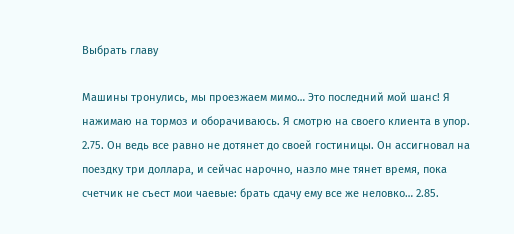Выбрать главу

Машины тронулись, мы проезжаем мимо… Это последний мой шанс! Я нажимаю на тормоз и оборачиваюсь. Я смотрю на своего клиента в упор. 2.75. Он ведь все равно не дотянет до своей гостиницы. Он ассигновал на поездку три доллара, и сейчас нарочно, назло мне тянет время, пока счетчик не съест мои чаевые: брать сдачу ему все же неловко… 2.85.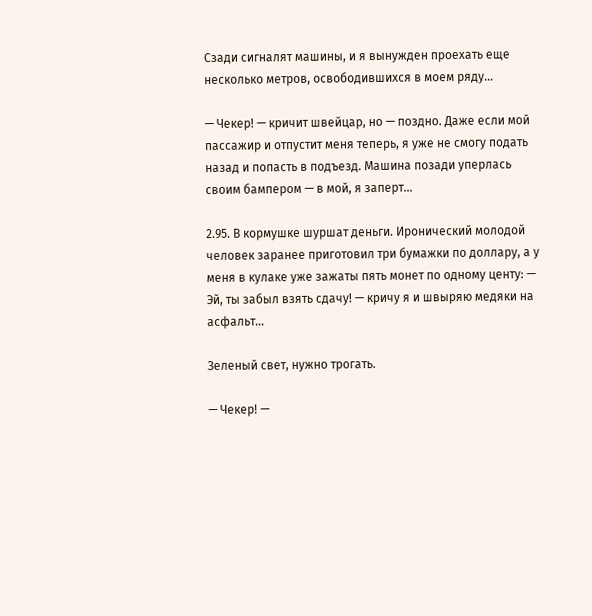Сзади сигналят машины, и я вынужден проехать еще несколько метров, освободившихся в моем ряду…

— Чекер! — кричит швейцар, но — поздно. Даже если мой пассажир и отпустит меня теперь, я уже не смогу подать назад и попасть в подъезд. Машина позади уперлась своим бампером — в мой, я заперт…

2.95. В кормушке шуршат деньги. Иронический молодой человек заранее приготовил три бумажки по доллару, а у меня в кулаке уже зажаты пять монет по одному центу: — Эй, ты забыл взять сдачу! — кричу я и швыряю медяки на асфальт…

Зеленый свет, нужно трогать.

— Чекер! —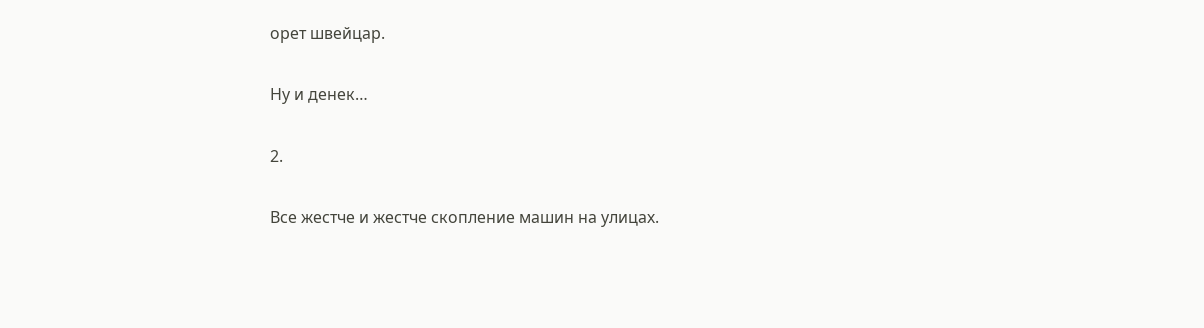орет швейцар.

Ну и денек…

2.

Все жестче и жестче скопление машин на улицах.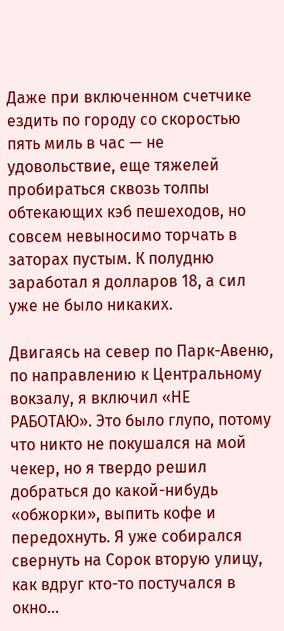Даже при включенном счетчике ездить по городу со скоростью пять миль в час — не удовольствие, еще тяжелей пробираться сквозь толпы обтекающих кэб пешеходов, но совсем невыносимо торчать в заторах пустым. К полудню заработал я долларов 18, а сил уже не было никаких.

Двигаясь на север по Парк-Авеню, по направлению к Центральному вокзалу, я включил «НЕ РАБОТАЮ». Это было глупо, потому что никто не покушался на мой чекер, но я твердо решил добраться до какой-нибудь «обжорки», выпить кофе и передохнуть. Я уже собирался свернуть на Сорок вторую улицу, как вдруг кто-то постучался в окно…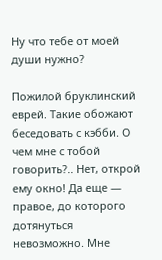Ну что тебе от моей души нужно?

Пожилой бруклинский еврей. Такие обожают беседовать с кэбби. О чем мне с тобой говорить?.. Нет, открой ему окно! Да еще — правое, до которого дотянуться невозможно. Мне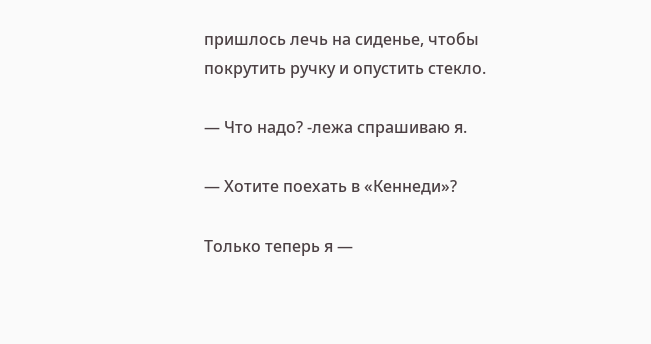пришлось лечь на сиденье, чтобы покрутить ручку и опустить стекло.

— Что надо? -лежа спрашиваю я.

— Хотите поехать в «Кеннеди»?

Только теперь я —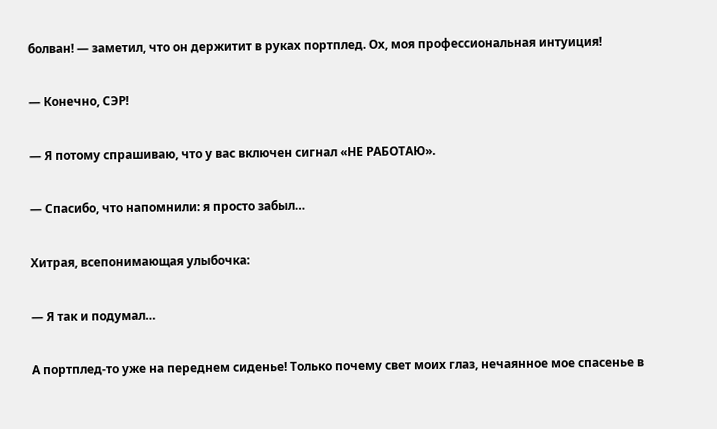болван! — заметил, что он держитит в руках портплед. Ох, моя профессиональная интуиция!

— Конечно, СЭР!

— Я потому спрашиваю, что у вас включен сигнал «НЕ РАБОТАЮ».

— Спасибо, что напомнили: я просто забыл…

Хитрая, всепонимающая улыбочка:

— Я так и подумал…

А портплед-то уже на переднем сиденье! Только почему свет моих глаз, нечаянное мое спасенье в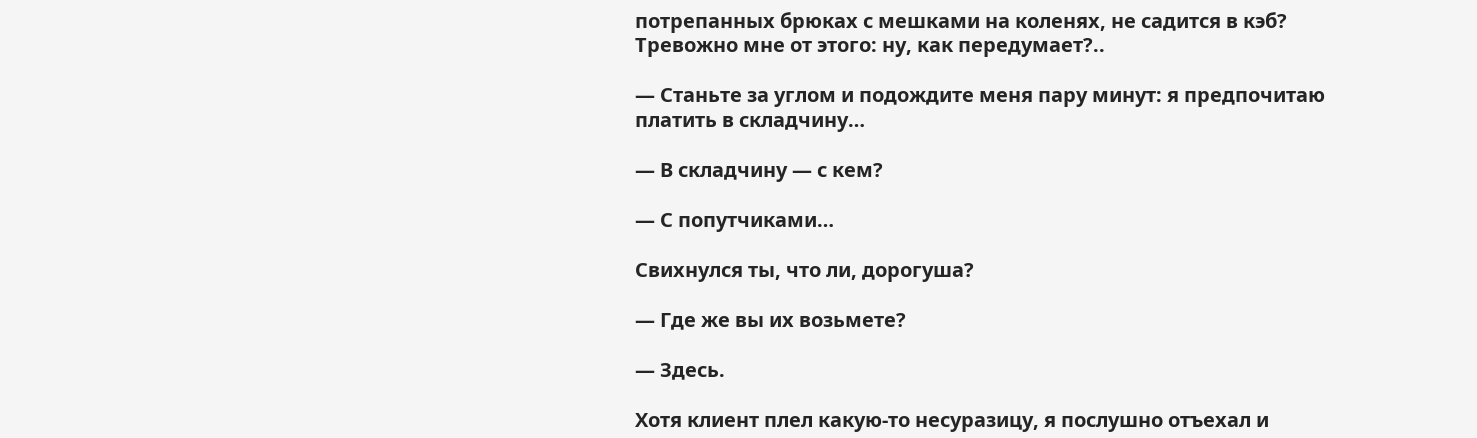потрепанных брюках с мешками на коленях, не садится в кэб? Тревожно мне от этого: ну, как передумает?..

— Станьте за углом и подождите меня пару минут: я предпочитаю платить в складчину…

— В складчину — с кем?

— С попутчиками…

Свихнулся ты, что ли, дорогуша?

— Где же вы их возьмете?

— Здесь.

Хотя клиент плел какую-то несуразицу, я послушно отъехал и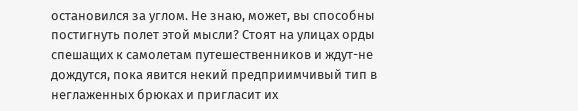остановился за углом. Не знаю, может, вы способны постигнуть полет этой мысли? Стоят на улицах орды спешащих к самолетам путешественников и ждут-не дождутся, пока явится некий предприимчивый тип в неглаженных брюках и пригласит их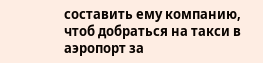составить ему компанию, чтоб добраться на такси в аэропорт за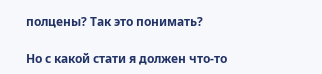полцены? Так это понимать?

Но с какой стати я должен что-то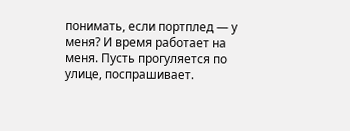понимать, если портплед — у меня? И время работает на меня. Пусть прогуляется по улице, поспрашивает.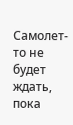Самолет-то не будет ждать, пока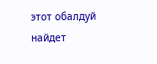этот обалдуй найдет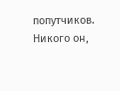попутчиков. Никого он,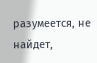разумеется, не найдет,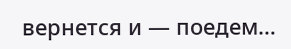вернется и — поедем…